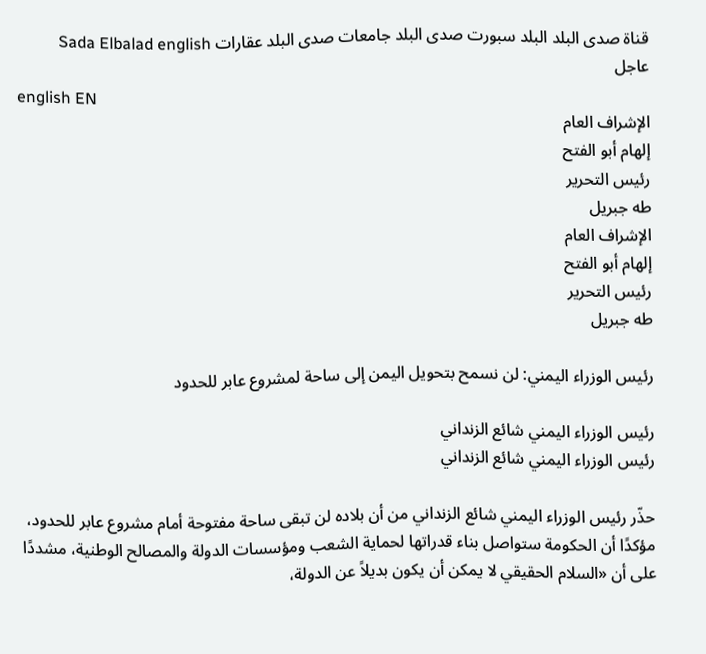قناة صدى البلد البلد سبورت صدى البلد جامعات صدى البلد عقارات Sada Elbalad english
عاجل
english EN
الإشراف العام
إلهام أبو الفتح
رئيس التحرير
طه جبريل
الإشراف العام
إلهام أبو الفتح
رئيس التحرير
طه جبريل

رئيس الوزراء اليمني: لن نسمح بتحويل اليمن إلى ساحة لمشروع عابر للحدود

رئيس الوزراء اليمني شائع الزنداني
رئيس الوزراء اليمني شائع الزنداني

حذّر رئيس الوزراء اليمني شائع الزنداني من أن بلاده لن تبقى ساحة مفتوحة أمام مشروع عابر للحدود، مؤكدًا أن الحكومة ستواصل بناء قدراتها لحماية الشعب ومؤسسات الدولة والمصالح الوطنية، مشددًا على أن «السلام الحقيقي لا يمكن أن يكون بديلاً عن الدولة،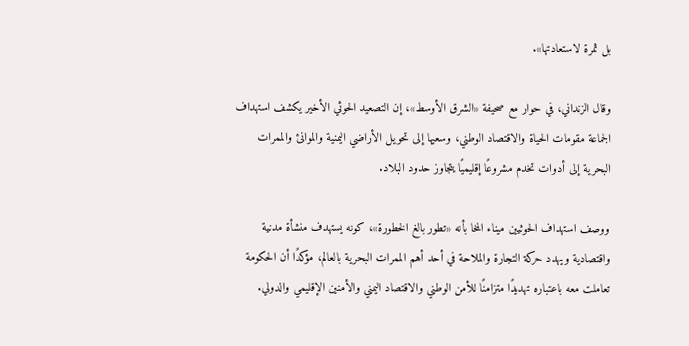بل ثمرة لاستعادتها».

وقال الزنداني، في حوار مع صحيفة «الشرق الأوسط»، إن التصعيد الحوثي الأخير يكشف استهداف الجماعة مقومات الحياة والاقتصاد الوطني، وسعيها إلى تحويل الأراضي اليمنية والموانئ والممرات البحرية إلى أدوات تخدم مشروعًا إقليميًا يتجاوز حدود البلاد.

ووصف استهداف الحوثيين ميناء المخا بأنه «تطور بالغ الخطورة»، كونه يستهدف منشأة مدنية واقتصادية ويهدد حركة التجارة والملاحة في أحد أهم الممرات البحرية بالعالم، مؤكدًا أن الحكومة تعاملت معه باعتباره تهديدًا متزامنًا للأمن الوطني والاقتصاد اليمني والأمنين الإقليمي والدولي.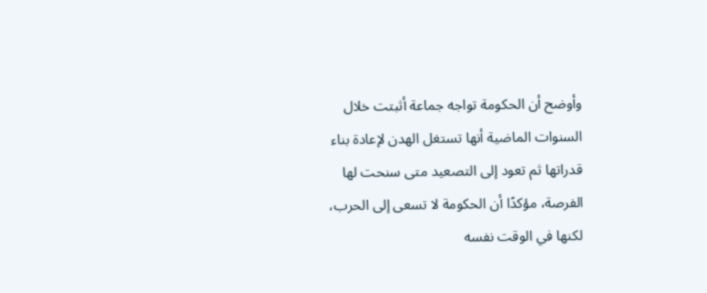وأوضح أن الحكومة تواجه جماعة أثبتت خلال السنوات الماضية أنها تستغل الهدن لإعادة بناء قدراتها ثم تعود إلى التصعيد متى سنحت لها الفرصة، مؤكدًا أن الحكومة لا تسعى إلى الحرب، لكنها في الوقت نفسه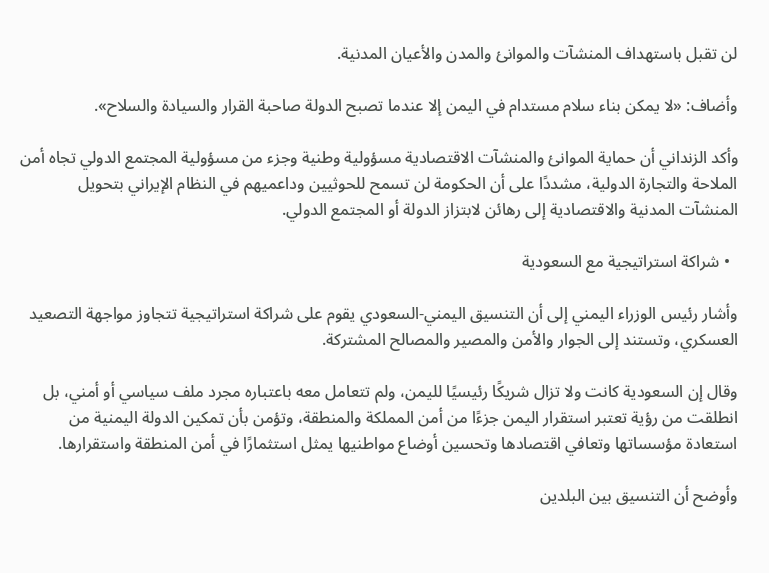لن تقبل باستهداف المنشآت والموانئ والمدن والأعيان المدنية.

وأضاف: «لا يمكن بناء سلام مستدام في اليمن إلا عندما تصبح الدولة صاحبة القرار والسيادة والسلاح».

وأكد الزنداني أن حماية الموانئ والمنشآت الاقتصادية مسؤولية وطنية وجزء من مسؤولية المجتمع الدولي تجاه أمن الملاحة والتجارة الدولية، مشددًا على أن الحكومة لن تسمح للحوثيين وداعميهم في النظام الإيراني بتحويل المنشآت المدنية والاقتصادية إلى رهائن لابتزاز الدولة أو المجتمع الدولي.

  • شراكة استراتيجية مع السعودية

وأشار رئيس الوزراء اليمني إلى أن التنسيق اليمني-السعودي يقوم على شراكة استراتيجية تتجاوز مواجهة التصعيد العسكري، وتستند إلى الجوار والأمن والمصير والمصالح المشتركة.

وقال إن السعودية كانت ولا تزال شريكًا رئيسيًا لليمن، ولم تتعامل معه باعتباره مجرد ملف سياسي أو أمني، بل انطلقت من رؤية تعتبر استقرار اليمن جزءًا من أمن المملكة والمنطقة، وتؤمن بأن تمكين الدولة اليمنية من استعادة مؤسساتها وتعافي اقتصادها وتحسين أوضاع مواطنيها يمثل استثمارًا في أمن المنطقة واستقرارها.

وأوضح أن التنسيق بين البلدين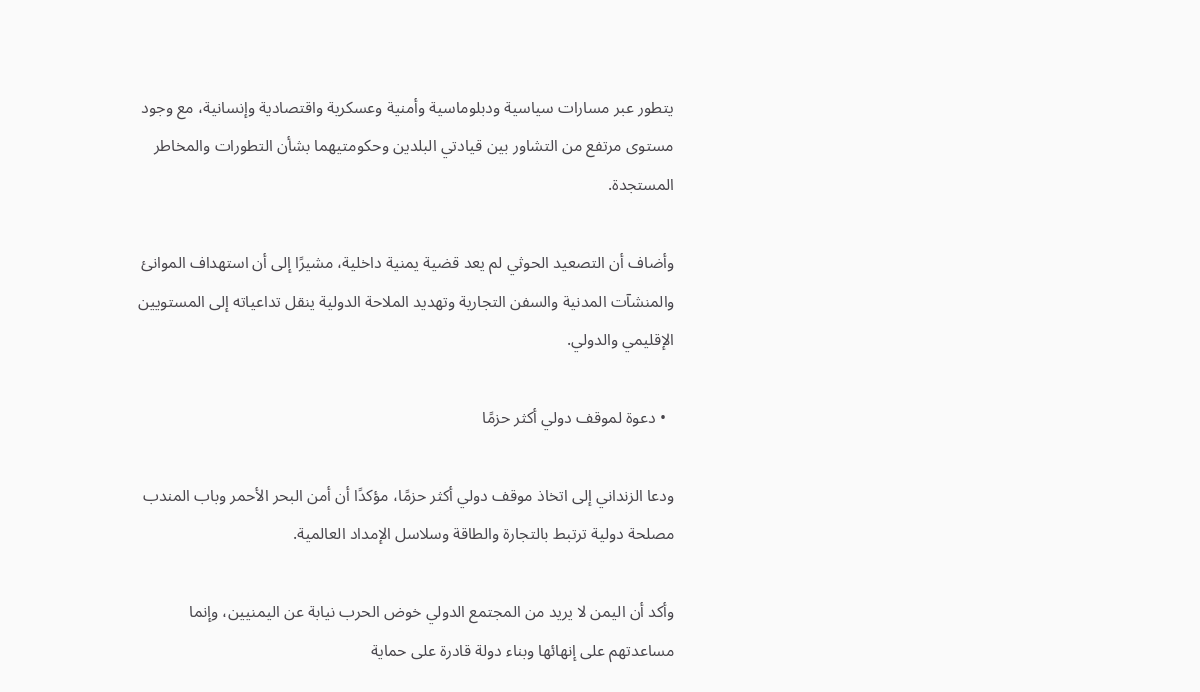يتطور عبر مسارات سياسية ودبلوماسية وأمنية وعسكرية واقتصادية وإنسانية، مع وجود مستوى مرتفع من التشاور بين قيادتي البلدين وحكومتيهما بشأن التطورات والمخاطر المستجدة.

وأضاف أن التصعيد الحوثي لم يعد قضية يمنية داخلية، مشيرًا إلى أن استهداف الموانئ والمنشآت المدنية والسفن التجارية وتهديد الملاحة الدولية ينقل تداعياته إلى المستويين الإقليمي والدولي.

  • دعوة لموقف دولي أكثر حزمًا

ودعا الزنداني إلى اتخاذ موقف دولي أكثر حزمًا، مؤكدًا أن أمن البحر الأحمر وباب المندب مصلحة دولية ترتبط بالتجارة والطاقة وسلاسل الإمداد العالمية.

وأكد أن اليمن لا يريد من المجتمع الدولي خوض الحرب نيابة عن اليمنيين، وإنما مساعدتهم على إنهائها وبناء دولة قادرة على حماية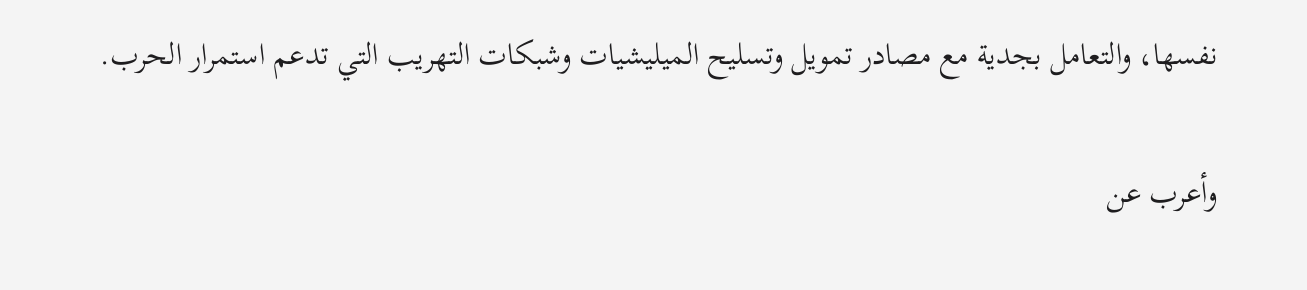نفسها، والتعامل بجدية مع مصادر تمويل وتسليح الميليشيات وشبكات التهريب التي تدعم استمرار الحرب.

وأعرب عن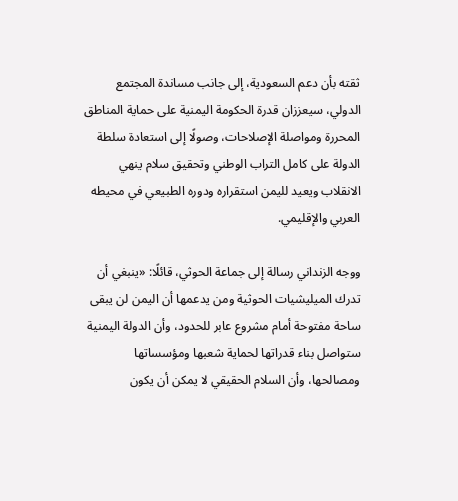ثقته بأن دعم السعودية، إلى جانب مساندة المجتمع الدولي، سيعززان قدرة الحكومة اليمنية على حماية المناطق المحررة ومواصلة الإصلاحات، وصولًا إلى استعادة سلطة الدولة على كامل التراب الوطني وتحقيق سلام ينهي الانقلاب ويعيد لليمن استقراره ودوره الطبيعي في محيطه العربي والإقليمي.

ووجه الزنداني رسالة إلى جماعة الحوثي، قائلًا: «ينبغي أن تدرك الميليشيات الحوثية ومن يدعمها أن اليمن لن يبقى ساحة مفتوحة أمام مشروع عابر للحدود، وأن الدولة اليمنية ستواصل بناء قدراتها لحماية شعبها ومؤسساتها ومصالحها، وأن السلام الحقيقي لا يمكن أن يكون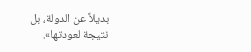بديلاً عن الدولة، بل نتيجة لعودتها».